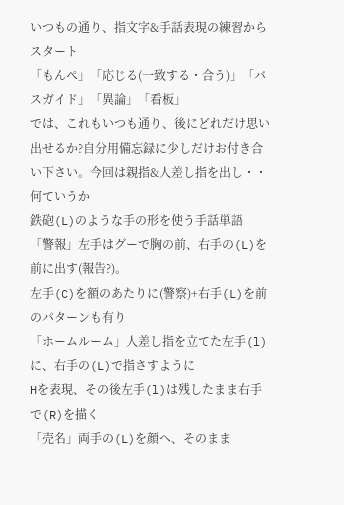いつもの通り、指文字&手話表現の練習からスタート
「もんぺ」「応じる(一致する・合う)」「バスガイド」「異論」「看板」
では、これもいつも通り、後にどれだけ思い出せるか?自分用備忘録に少しだけお付き合い下さい。今回は親指&人差し指を出し・・何ていうか
鉄砲(L)のような手の形を使う手話単語
「警報」左手はグーで胸の前、右手の(L)を前に出す(報告?)。
左手(C)を額のあたりに(警察)+右手(L)を前のパターンも有り
「ホームルーム」人差し指を立てた左手(l)に、右手の(L)で指さすように
Hを表現、その後左手(l)は残したまま右手で(R)を描く
「売名」両手の(L)を顔へ、そのまま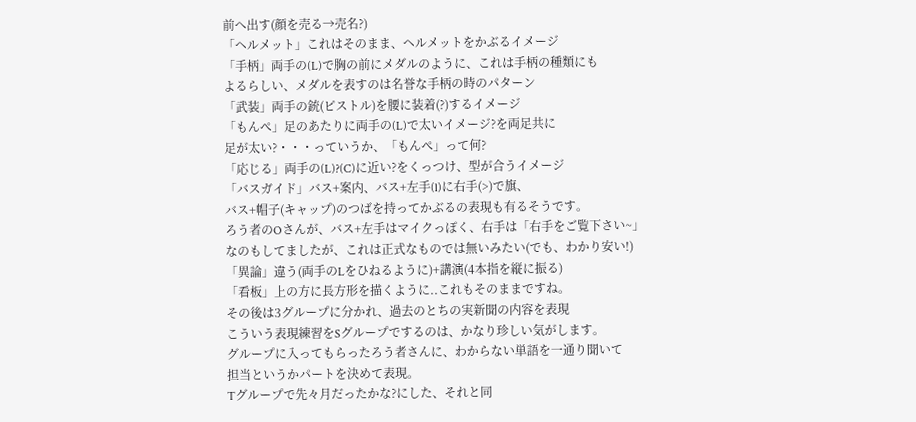前へ出す(顔を売る→売名?)
「ヘルメット」これはそのまま、ヘルメットをかぶるイメージ
「手柄」両手の(L)で胸の前にメダルのように、これは手柄の種類にも
よるらしい、メダルを表すのは名誉な手柄の時のパターン
「武装」両手の銃(ピストル)を腰に装着(?)するイメージ
「もんぺ」足のあたりに両手の(L)で太いイメージ?を両足共に
足が太い?・・・っていうか、「もんぺ」って何?
「応じる」両手の(L)?(C)に近い?をくっつけ、型が合うイメージ
「バスガイド」バス+案内、バス+左手(l)に右手(>)で旗、
バス+帽子(キャップ)のつばを持ってかぶるの表現も有るそうです。
ろう者のOさんが、バス+左手はマイクっぽく、右手は「右手をご覧下さい~」
なのもしてましたが、これは正式なものでは無いみたい(でも、わかり安い!)
「異論」違う(両手のLをひねるように)+講演(4本指を縦に振る)
「看板」上の方に長方形を描くように..これもそのままですね。
その後は3グループに分かれ、過去のとちの実新聞の内容を表現
こういう表現練習をSグループでするのは、かなり珍しい気がします。
グループに入ってもらったろう者さんに、わからない単語を一通り聞いて
担当というかパートを決めて表現。
Tグループで先々月だったかな?にした、それと同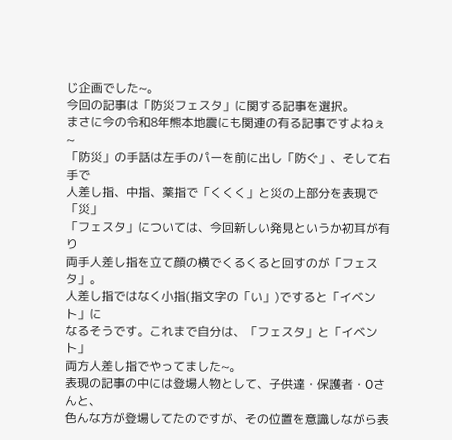じ企画でした~。
今回の記事は「防災フェスタ」に関する記事を選択。
まさに今の令和8年熊本地震にも関連の有る記事ですよねぇ~
「防災」の手話は左手のパーを前に出し「防ぐ」、そして右手で
人差し指、中指、薬指で「くくく」と災の上部分を表現で「災」
「フェスタ」については、今回新しい発見というか初耳が有り
両手人差し指を立て顔の横でくるくると回すのが「フェスタ」。
人差し指ではなく小指(指文字の「い」)ですると「イベント」に
なるそうです。これまで自分は、「フェスタ」と「イベント」
両方人差し指でやってました~。
表現の記事の中には登場人物として、子供達・保護者・Oさんと、
色んな方が登場してたのですが、その位置を意識しながら表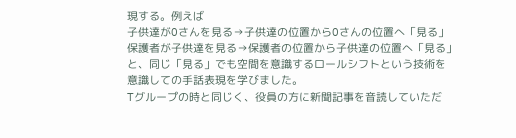現する。例えば
子供達がOさんを見る→子供達の位置からOさんの位置へ「見る」
保護者が子供達を見る→保護者の位置から子供達の位置へ「見る」
と、同じ「見る」でも空間を意識するロールシフトという技術を
意識しての手話表現を学びました。
Tグループの時と同じく、役員の方に新聞記事を音読していただ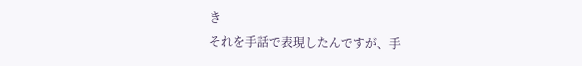き
それを手話で表現したんですが、手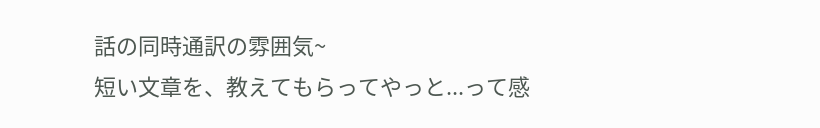話の同時通訳の雰囲気~
短い文章を、教えてもらってやっと...って感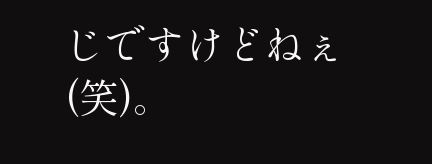じですけどねぇ(笑)。